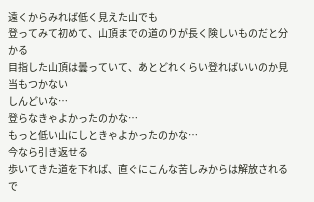遠くからみれば低く見えた山でも
登ってみて初めて、山頂までの道のりが長く険しいものだと分かる
目指した山頂は曇っていて、あとどれくらい登ればいいのか見当もつかない
しんどいな…
登らなきゃよかったのかな…
もっと低い山にしときゃよかったのかな…
今なら引き返せる
歩いてきた道を下れば、直ぐにこんな苦しみからは解放される
で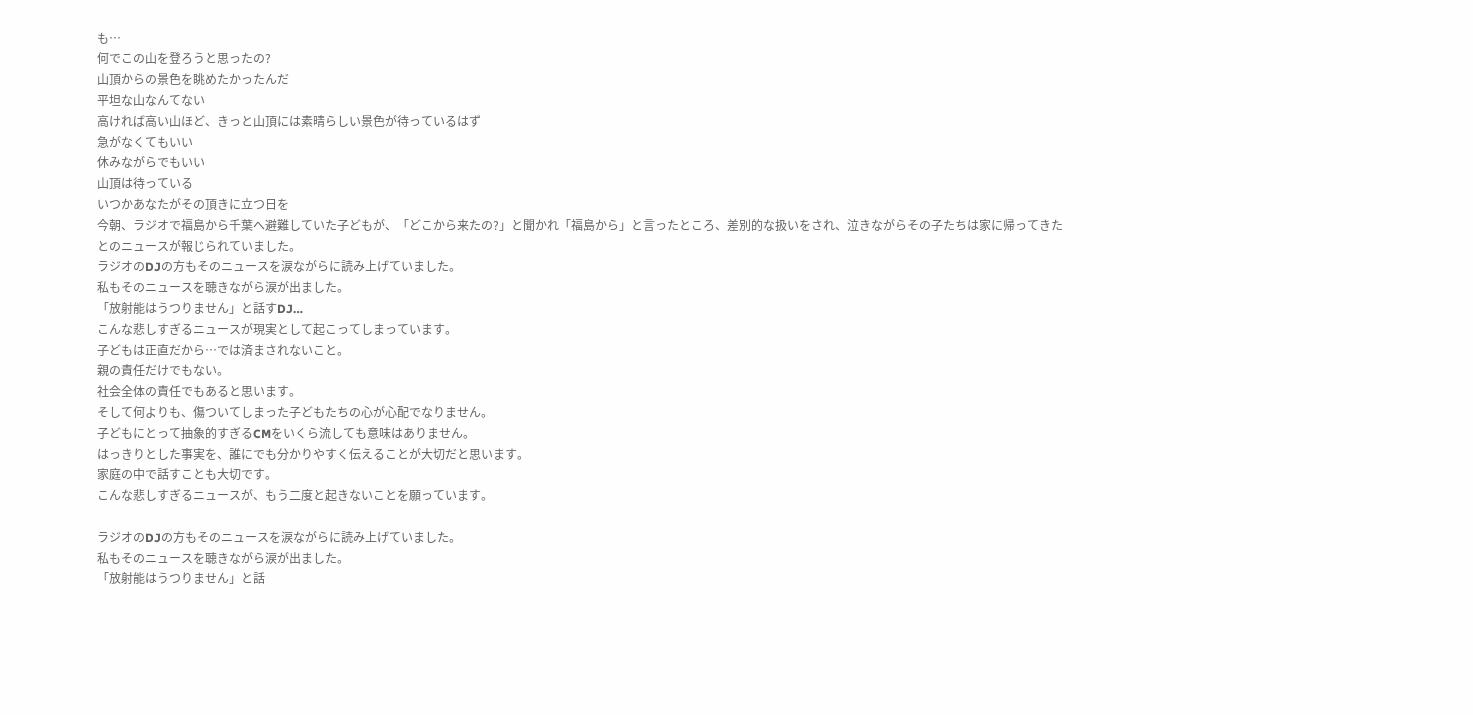も…
何でこの山を登ろうと思ったの?
山頂からの景色を眺めたかったんだ
平坦な山なんてない
高ければ高い山ほど、きっと山頂には素晴らしい景色が待っているはず
急がなくてもいい
休みながらでもいい
山頂は待っている
いつかあなたがその頂きに立つ日を
今朝、ラジオで福島から千葉へ避難していた子どもが、「どこから来たの?」と聞かれ「福島から」と言ったところ、差別的な扱いをされ、泣きながらその子たちは家に帰ってきたとのニュースが報じられていました。
ラジオのDJの方もそのニュースを涙ながらに読み上げていました。
私もそのニュースを聴きながら涙が出ました。
「放射能はうつりません」と話すDJ…
こんな悲しすぎるニュースが現実として起こってしまっています。
子どもは正直だから…では済まされないこと。
親の責任だけでもない。
社会全体の責任でもあると思います。
そして何よりも、傷ついてしまった子どもたちの心が心配でなりません。
子どもにとって抽象的すぎるCMをいくら流しても意味はありません。
はっきりとした事実を、誰にでも分かりやすく伝えることが大切だと思います。
家庭の中で話すことも大切です。
こんな悲しすぎるニュースが、もう二度と起きないことを願っています。

ラジオのDJの方もそのニュースを涙ながらに読み上げていました。
私もそのニュースを聴きながら涙が出ました。
「放射能はうつりません」と話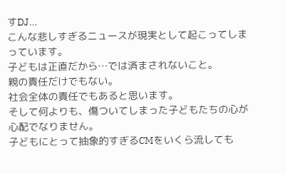すDJ…
こんな悲しすぎるニュースが現実として起こってしまっています。
子どもは正直だから…では済まされないこと。
親の責任だけでもない。
社会全体の責任でもあると思います。
そして何よりも、傷ついてしまった子どもたちの心が心配でなりません。
子どもにとって抽象的すぎるCMをいくら流しても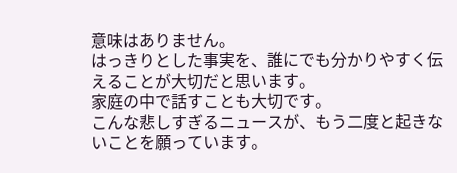意味はありません。
はっきりとした事実を、誰にでも分かりやすく伝えることが大切だと思います。
家庭の中で話すことも大切です。
こんな悲しすぎるニュースが、もう二度と起きないことを願っています。